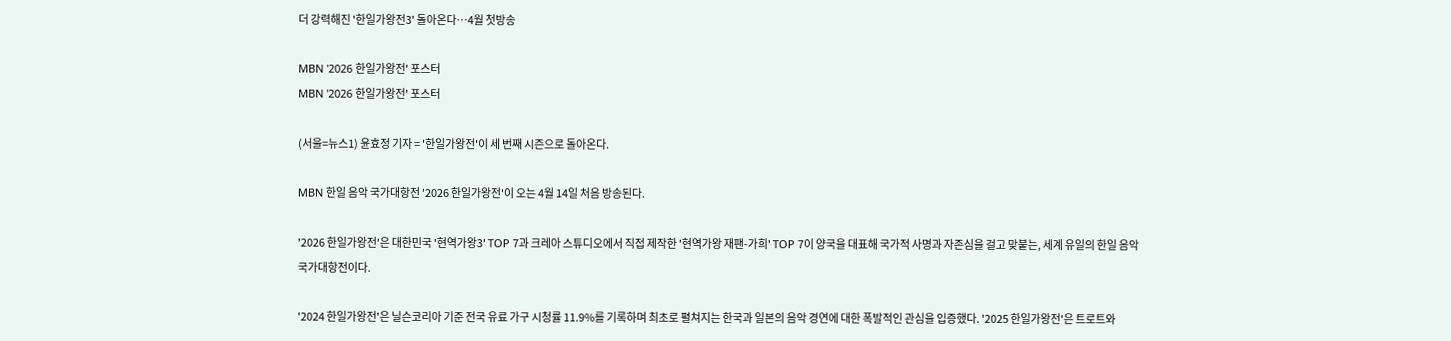더 강력해진 '한일가왕전3' 돌아온다…4월 첫방송

MBN '2026 한일가왕전' 포스터
MBN '2026 한일가왕전' 포스터

(서울=뉴스1) 윤효정 기자 = '한일가왕전'이 세 번째 시즌으로 돌아온다.

MBN 한일 음악 국가대항전 '2026 한일가왕전'이 오는 4월 14일 처음 방송된다.

'2026 한일가왕전'은 대한민국 '현역가왕3' TOP 7과 크레아 스튜디오에서 직접 제작한 '현역가왕 재팬-가희' TOP 7이 양국을 대표해 국가적 사명과 자존심을 걸고 맞붙는, 세계 유일의 한일 음악 국가대항전이다.

'2024 한일가왕전'은 닐슨코리아 기준 전국 유료 가구 시청률 11.9%를 기록하며 최초로 펼쳐지는 한국과 일본의 음악 경연에 대한 폭발적인 관심을 입증했다. '2025 한일가왕전'은 트로트와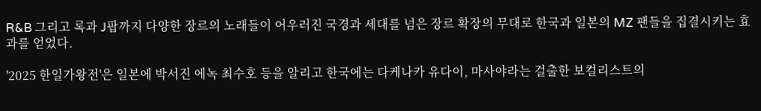R&B 그리고 록과 J팝까지 다양한 장르의 노래들이 어우러진 국경과 세대를 넘은 장르 확장의 무대로 한국과 일본의 MZ 팬들을 집결시키는 효과를 얻었다.

'2025 한일가왕전'은 일본에 박서진 에녹 최수호 등을 알리고 한국에는 다케나카 유다이, 마사야라는 걸출한 보컬리스트의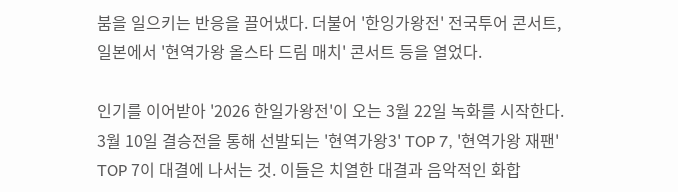붐을 일으키는 반응을 끌어냈다. 더불어 '한잉가왕전' 전국투어 콘서트, 일본에서 '현역가왕 올스타 드림 매치' 콘서트 등을 열었다.

인기를 이어받아 '2026 한일가왕전'이 오는 3월 22일 녹화를 시작한다. 3월 10일 결승전을 통해 선발되는 '현역가왕3' TOP 7, '현역가왕 재팬' TOP 7이 대결에 나서는 것. 이들은 치열한 대결과 음악적인 화합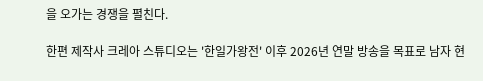을 오가는 경쟁을 펼친다.

한편 제작사 크레아 스튜디오는 '한일가왕전' 이후 2026년 연말 방송을 목표로 남자 현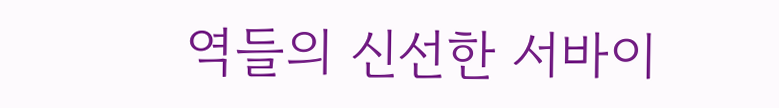역들의 신선한 서바이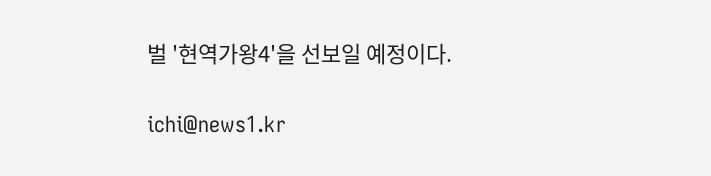벌 '현역가왕4'을 선보일 예정이다.

ichi@news1.kr